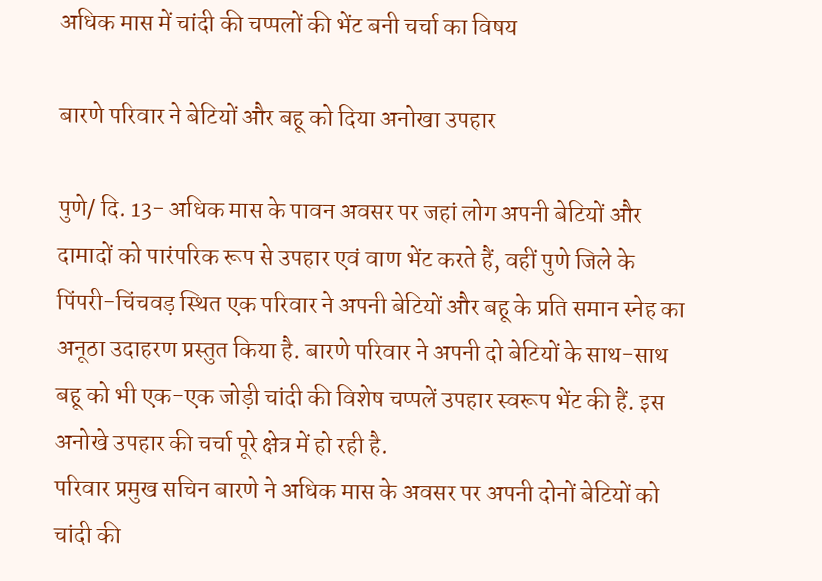अधिक मास में चांदी की चप्पलों की भेंट बनी चर्चा का विषय

बारणे परिवार ने बेटियों और बहू को दिया अनोखा उपहार

पुणे/ दि. 13- अधिक मास के पावन अवसर पर जहां लोग अपनी बेटियों और दामादों को पारंपरिक रूप से उपहार एवं वाण भेंट करते हैं, वहीं पुणे जिले के पिंपरी-चिंचवड़ स्थित एक परिवार ने अपनी बेटियों और बहू के प्रति समान स्नेह का अनूठा उदाहरण प्रस्तुत किया है. बारणे परिवार ने अपनी दो बेटियों के साथ-साथ बहू को भी एक-एक जोड़ी चांदी की विशेष चप्पलें उपहार स्वरूप भेंट की हैं. इस अनोखे उपहार की चर्चा पूरे क्षेत्र में हो रही है.
परिवार प्रमुख सचिन बारणे ने अधिक मास के अवसर पर अपनी दोनों बेटियों को चांदी की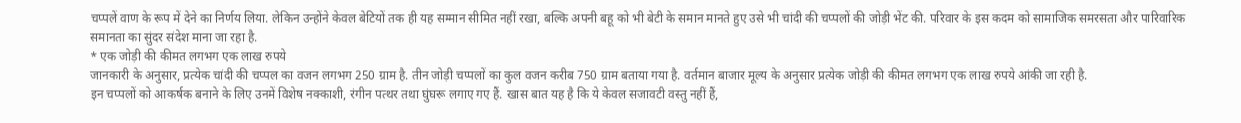चप्पलें वाण के रूप में देने का निर्णय लिया. लेकिन उन्होंने केवल बेटियों तक ही यह सम्मान सीमित नहीं रखा, बल्कि अपनी बहू को भी बेटी के समान मानते हुए उसे भी चांदी की चप्पलों की जोड़ी भेंट की. परिवार के इस कदम को सामाजिक समरसता और पारिवारिक समानता का सुंदर संदेश माना जा रहा है.
* एक जोड़ी की कीमत लगभग एक लाख रुपये
जानकारी के अनुसार, प्रत्येक चांदी की चप्पल का वजन लगभग 250 ग्राम है. तीन जोड़ी चप्पलों का कुल वजन करीब 750 ग्राम बताया गया है. वर्तमान बाजार मूल्य के अनुसार प्रत्येक जोड़ी की कीमत लगभग एक लाख रुपये आंकी जा रही है.
इन चप्पलों को आकर्षक बनाने के लिए उनमें विशेष नक्काशी, रंगीन पत्थर तथा घुंघरू लगाए गए हैं. खास बात यह है कि ये केवल सजावटी वस्तु नहीं हैं,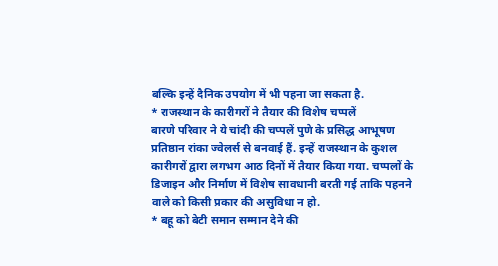बल्कि इन्हें दैनिक उपयोग में भी पहना जा सकता है.
* राजस्थान के कारीगरों ने तैयार की विशेष चप्पलें
बारणे परिवार ने ये चांदी की चप्पलें पुणे के प्रसिद्ध आभूषण प्रतिष्ठान रांका ज्वेलर्स से बनवाई हैं. इन्हें राजस्थान के कुशल कारीगरों द्वारा लगभग आठ दिनों में तैयार किया गया. चप्पलों के डिजाइन और निर्माण में विशेष सावधानी बरती गई ताकि पहनने वाले को किसी प्रकार की असुविधा न हो.
* बहू को बेटी समान सम्मान देने की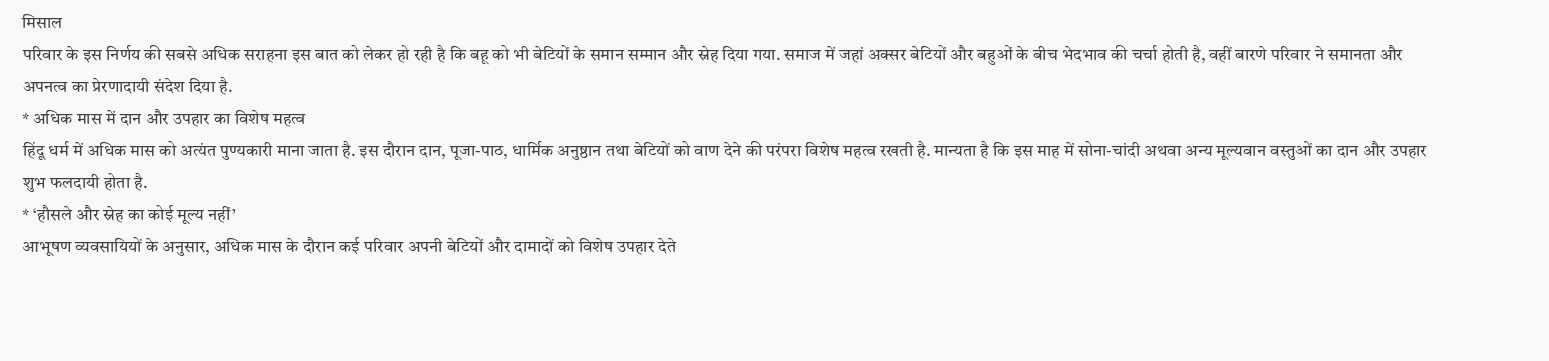मिसाल
परिवार के इस निर्णय की सबसे अधिक सराहना इस बात को लेकर हो रही है कि बहू को भी बेटियों के समान सम्मान और स्नेह दिया गया. समाज में जहां अक्सर बेटियों और बहुओं के बीच भेदभाव की चर्चा होती है, वहीं बारणे परिवार ने समानता और अपनत्व का प्रेरणादायी संदेश दिया है.
* अधिक मास में दान और उपहार का विशेष महत्व
हिंदू धर्म में अधिक मास को अत्यंत पुण्यकारी माना जाता है. इस दौरान दान, पूजा-पाठ, धार्मिक अनुष्ठान तथा बेटियों को वाण देने की परंपरा विशेष महत्व रखती है. मान्यता है कि इस माह में सोना-चांदी अथवा अन्य मूल्यवान वस्तुओं का दान और उपहार शुभ फलदायी होता है.
* ‘हौसले और स्नेह का कोई मूल्य नहीं’
आभूषण व्यवसायियों के अनुसार, अधिक मास के दौरान कई परिवार अपनी बेटियों और दामादों को विशेष उपहार देते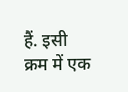हैं. इसी क्रम में एक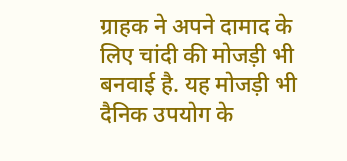ग्राहक ने अपने दामाद के लिए चांदी की मोजड़ी भी बनवाई है. यह मोजड़ी भी दैनिक उपयोग के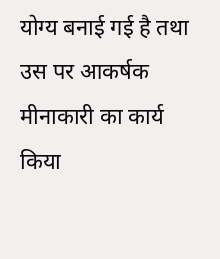योग्य बनाई गई है तथा उस पर आकर्षक मीनाकारी का कार्य किया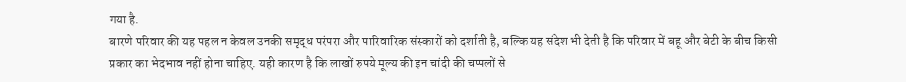गया है.
बारणे परिवार की यह पहल न केवल उनकी समृद्ध परंपरा और पारिवारिक संस्कारों को दर्शाती है, बल्कि यह संदेश भी देती है कि परिवार में बहू और बेटी के बीच किसी प्रकार का भेदभाव नहीं होना चाहिए. यही कारण है कि लाखों रुपये मूल्य की इन चांदी की चप्पलों से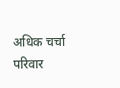अधिक चर्चा परिवार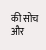की सोच और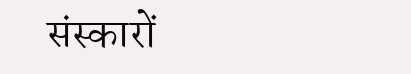संस्कारों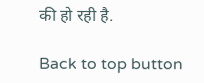की हो रही है.

Back to top button